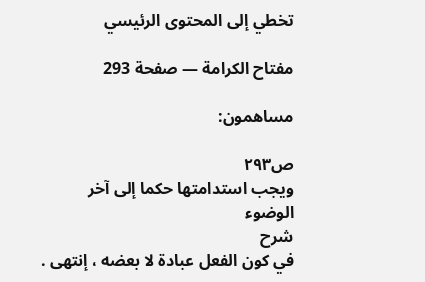تخطي إلى المحتوى الرئيسي

مفتاح الكرامة — صفحة 293

مساهمون:

ص٢٩٣
ويجب استدامتها حكما إلى آخر الوضوء
شرح
في كون الفعل عبادة لا بعضه ، إنتهى .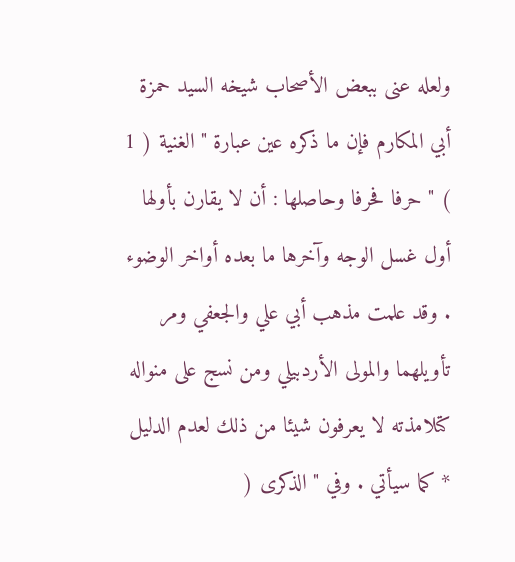ولعله عنى ببعض الأصحاب شيخه السيد حمزة أبي المكارم فإن ما ذكره عين عبارة " الغنية ( 1 ) " حرفا فحرفا وحاصلها : أن لا يقارن بأولها أول غسل الوجه وآخرها ما بعده أواخر الوضوء . وقد علمت مذهب أبي علي والجعفي ومر تأويلهما والمولى الأردبيلي ومن نسج على منواله كتلامذته لا يعرفون شيئا من ذلك لعدم الدليل * كما سيأتي . وفي " الذكرى (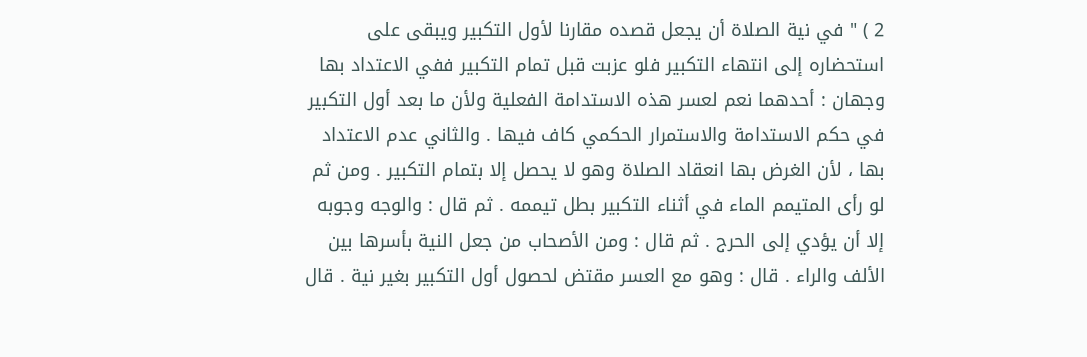2 ) " في نية الصلاة أن يجعل قصده مقارنا لأول التكبير ويبقى على استحضاره إلى انتهاء التكبير فلو عزبت قبل تمام التكبير ففي الاعتداد بها وجهان : أحدهما نعم لعسر هذه الاستدامة الفعلية ولأن ما بعد أول التكبير في حكم الاستدامة والاستمرار الحكمي كاف فيها . والثاني عدم الاعتداد بها ، لأن الغرض بها انعقاد الصلاة وهو لا يحصل إلا بتمام التكبير . ومن ثم لو رأى المتيمم الماء في أثناء التكبير بطل تيممه . ثم قال : والوجه وجوبه إلا أن يؤدي إلى الحرج . ثم قال : ومن الأصحاب من جعل النية بأسرها بين الألف والراء . قال : وهو مع العسر مقتض لحصول أول التكبير بغير نية . قال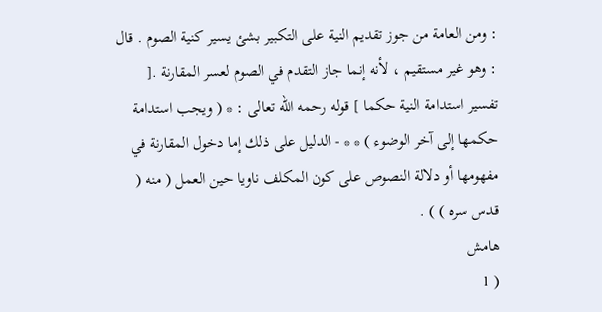: ومن العامة من جوز تقديم النية على التكبير بشئ يسير كنية الصوم . قال : وهو غير مستقيم ، لأنه إنما جاز التقدم في الصوم لعسر المقارنة .[ تفسير استدامة النية حكما ] قوله رحمه الله تعالى : * ( ويجب استدامة حكمها إلى آخر الوضوء ) * * - الدليل على ذلك إما دخول المقارنة في مفهومها أو دلالة النصوص على كون المكلف ناويا حين العمل ( منه ( قدس سره ) ) .
هامش
( 1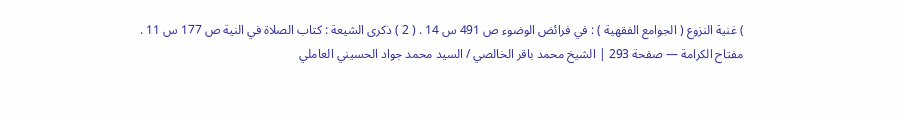) غنية النزوع ( الجوامع الفقهية ) : في فرائض الوضوء ص 491 س 14 . ( 2 ) ذكرى الشيعة : كتاب الصلاة في النية ص 177 س 11 .
مفتاح الكرامة — صفحة 293 | الشيخ محمد باقر الخالصي / السيد محمد جواد الحسيني العاملي